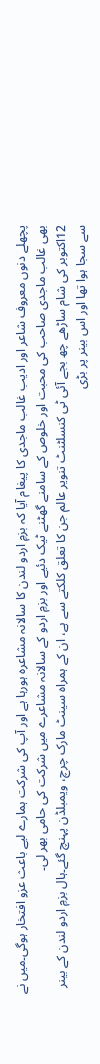پچھلے دنوں معروف شاعر اور ادیب غالب ماجدی کا پیغام آیا کہ بزمِ اردو لندن کا سالانہ مشاعرہ ہورہا ہے اور آپ کی شرکت ہمارے لیے باعث عزو افتخار ہوگی۔میں نے بھی غالب ماجدی صاحب کی محبت اور خلوص کے سامنے گھٹنے ٹیک دئیے اور بزمِ اردو کے سالانہ مشاعرے میں شرکت کی حامی بھر لی۔
12اکتوبر کی شام ساڑھے چھ بجے آئی ٹی کنسلٹنٹ تنویر عالم جن کا تعلق کلکتے سے ہے، ان کے ہمراہ سینٹ مارک چرچ، ویمبلڈن پہنچ گئے۔ہال بزمِ اردو لندن کے بینر سے سجا ہوا تھا اور اس بینر پر بڑی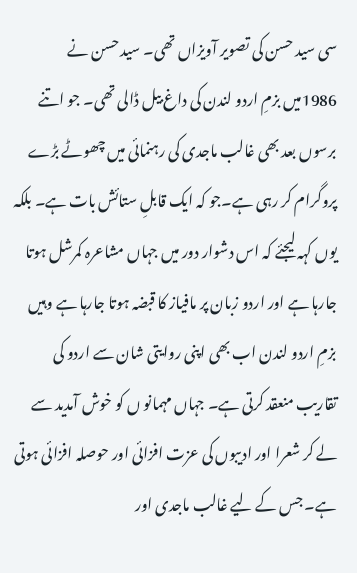سی سید حسن کی تصویر آویزاں تھی۔ سید حسن نے 1986میں بزمِ اردو لندن کی داغ بیل ڈالی تھی۔ جو اتنے برسوں بعد بھی غالب ماجدی کی رہنمائی میں چھوٹے بڑے پروگرام کر رہی ہے۔جو کہ ایک قابلِ ستائش بات ہے۔ بلکہ یوں کہہ لیجئے کہ اس دشوار دور میں جہاں مشاعرہ کمرشل ہوتا جارہا ہے اور اردو زبان پر مافیاز کا قبضہ ہوتا جارہا ہے وہیں بزمِ اردو لندن اب بھی اپنی روایتی شان سے اردو کی تقاریب منعقد کرتی ہے۔ جہاں مہمانو ں کو خوش آمدید سے لے کر شعرا اور ادیبوں کی عزت افزائی اور حوصلہ افزائی ہوتی ہے۔ جس کے لیے غالب ماجدی اور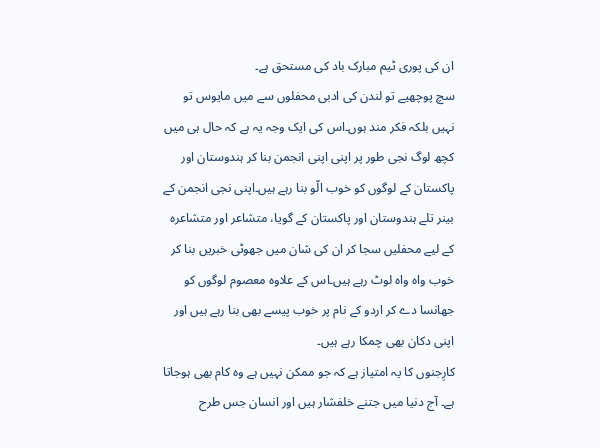ان کی پوری ٹیم مبارک باد کی مستحق ہے۔
سچ پوچھیے تو لندن کی ادبی محفلوں سے میں مایوس تو نہیں بلکہ فکر مند ہوں۔اس کی ایک وجہ یہ ہے کہ حال ہی میں کچھ لوگ نجی طور پر اپنی اپنی انجمن بنا کر ہندوستان اور پاکستان کے لوگوں کو خوب الّو بنا رہے ہیں۔اپنی نجی انجمن کے بینر تلے ہندوستان اور پاکستان کے گویا، متشاعر اور متشاعرہ کے لیے محفلیں سجا کر ان کی شان میں جھوٹی خبریں بنا کر خوب واہ واہ لوٹ رہے ہیں۔اس کے علاوہ معصوم لوگوں کو جھانسا دے کر اردو کے نام پر خوب پیسے بھی بنا رہے ہیں اور اپنی دکان بھی چمکا رہے ہیں۔
کارِجنوں کا یہ امتیاز ہے کہ جو ممکن نہیں ہے وہ کام بھی ہوجاتا ہے۔ آج دنیا میں جتنے خلفشار ہیں اور انسان جس طرح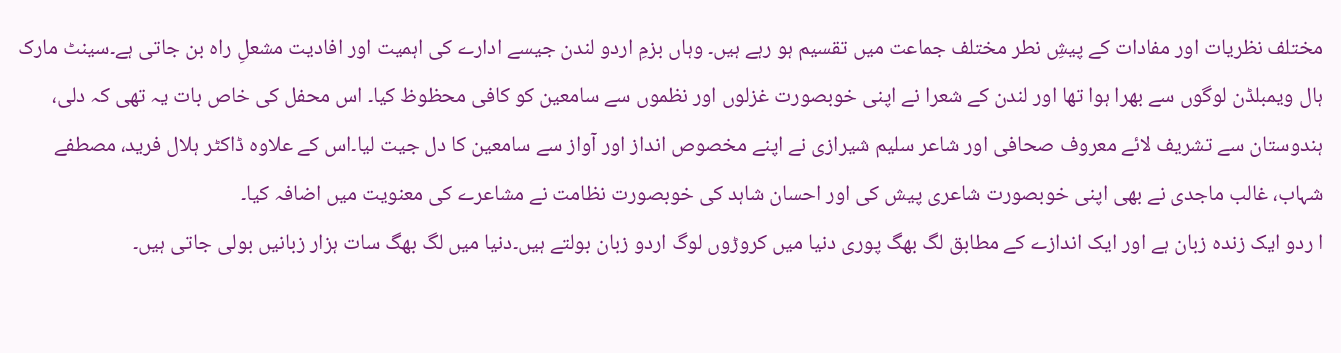مختلف نظریات اور مفادات کے پیشِ نطر مختلف جماعت میں تقسیم ہو رہے ہیں۔ وہاں بزمِ اردو لندن جیسے ادارے کی اہمیت اور افادیت مشعلِ راہ بن جاتی ہے۔سینٹ مارک ہال ویمبلڈن لوگوں سے بھرا ہوا تھا اور لندن کے شعرا نے اپنی خوبصورت غزلوں اور نظموں سے سامعین کو کافی محظوظ کیا۔ اس محفل کی خاص بات یہ تھی کہ دلی، ہندوستان سے تشریف لائے معروف صحافی اور شاعر سلیم شیرازی نے اپنے مخصوص انداز اور آواز سے سامعین کا دل جیت لیا۔اس کے علاوہ ڈاکٹر ہلال فرید، مصطفے شہاب، غالب ماجدی نے بھی اپنی خوبصورت شاعری پیش کی اور احسان شاہد کی خوبصورت نظامت نے مشاعرے کی معنویت میں اضافہ کیا۔
ا ردو ایک زندہ زبان ہے اور ایک اندازے کے مطابق لگ بھگ پوری دنیا میں کروڑوں لوگ اردو زبان بولتے ہیں۔دنیا میں لگ بھگ سات ہزار زبانیں بولی جاتی ہیں۔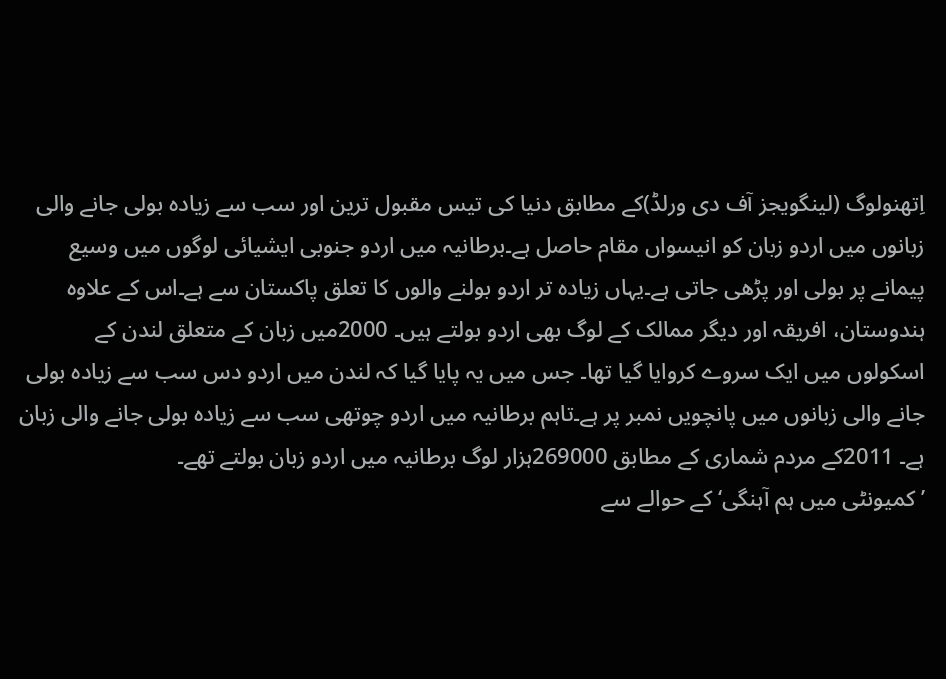اِتھنولوگ (لینگویجز آف دی ورلڈ)کے مطابق دنیا کی تیس مقبول ترین اور سب سے زیادہ بولی جانے والی زبانوں میں اردو زبان کو انیسواں مقام حاصل ہے۔برطانیہ میں اردو جنوبی ایشیائی لوگوں میں وسیع پیمانے پر بولی اور پڑھی جاتی ہے۔یہاں زیادہ تر اردو بولنے والوں کا تعلق پاکستان سے ہے۔اس کے علاوہ ہندوستان، افریقہ اور دیگر ممالک کے لوگ بھی اردو بولتے ہیں۔ 2000میں زبان کے متعلق لندن کے اسکولوں میں ایک سروے کروایا گیا تھا۔ جس میں یہ پایا گیا کہ لندن میں اردو دس سب سے زیادہ بولی جانے والی زبانوں میں پانچویں نمبر پر ہے۔تاہم برطانیہ میں اردو چوتھی سب سے زیادہ بولی جانے والی زبان ہے۔ 2011کے مردم شماری کے مطابق 269000ہزار لوگ برطانیہ میں اردو زبان بولتے تھے۔
’کمیونٹی میں ہم آہنگی‘ کے حوالے سے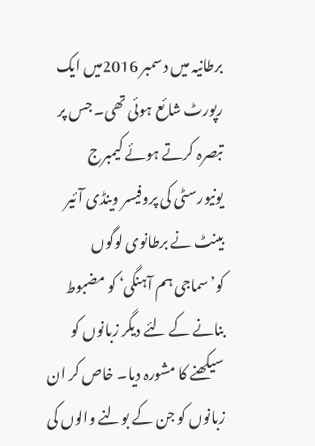برطانیہ میں دسمبر 2016میں ایک رپورٹ شائع ہوئی تھی۔ جس پر تبصرہ کرتے ہوئے کیمبرج یونیورسٹی کی پروفیسر وینڈی آئیر بینٹ نے برطانوی لوگوں کو’سماجی ہم آہنگی‘ کو مضبوط بنانے کے لئے دیگر زبانوں کو سیکھنے کا مشورہ دیا۔ خاص کر ان زبانوں کو جن کے بولنے والوں کی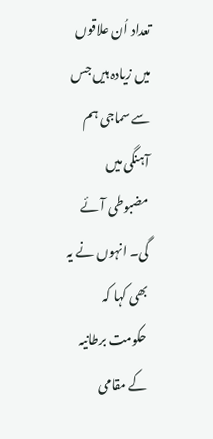تعداد اُن علاقوں میں زیادہ ہیں جس سے سماجی ہم آہنگی میں مضبوطی آئے گی۔ انہوں نے یہ بھی کہا کہ حکومت برطانیہ کے مقامی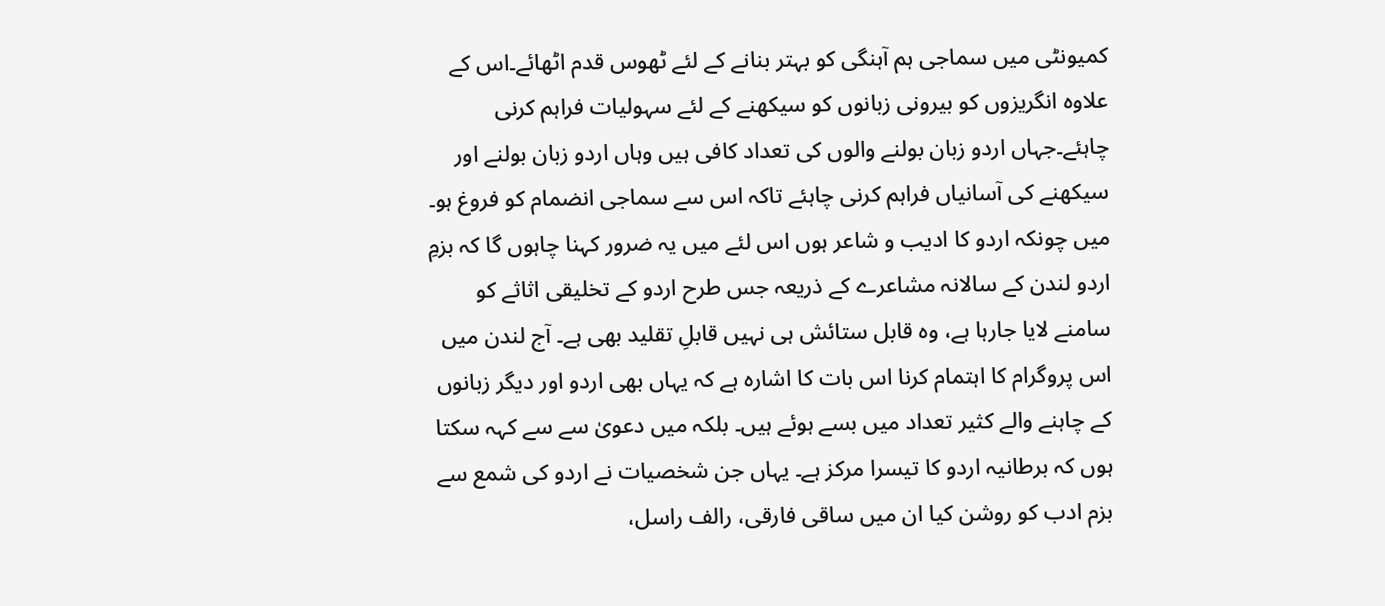کمیونٹی میں سماجی ہم آہنگی کو بہتر بنانے کے لئے ٹھوس قدم اٹھائے۔اس کے علاوہ انگریزوں کو بیرونی زبانوں کو سیکھنے کے لئے سہولیات فراہم کرنی چاہئے۔جہاں اردو زبان بولنے والوں کی تعداد کافی ہیں وہاں اردو زبان بولنے اور سیکھنے کی آسانیاں فراہم کرنی چاہئے تاکہ اس سے سماجی انضمام کو فروغ ہو۔
میں چونکہ اردو کا ادیب و شاعر ہوں اس لئے میں یہ ضرور کہنا چاہوں گا کہ بزمِ اردو لندن کے سالانہ مشاعرے کے ذریعہ جس طرح اردو کے تخلیقی اثاثے کو سامنے لایا جارہا ہے، وہ قابل ستائش ہی نہیں قابلِ تقلید بھی ہے۔ آج لندن میں اس پروگرام کا اہتمام کرنا اس بات کا اشارہ ہے کہ یہاں بھی اردو اور دیگر زبانوں کے چاہنے والے کثیر تعداد میں بسے ہوئے ہیں۔ بلکہ میں دعویٰ سے سے کہہ سکتا ہوں کہ برطانیہ اردو کا تیسرا مرکز ہے۔ یہاں جن شخصیات نے اردو کی شمع سے بزم ادب کو روشن کیا ان میں ساقی فارقی، رالف راسل،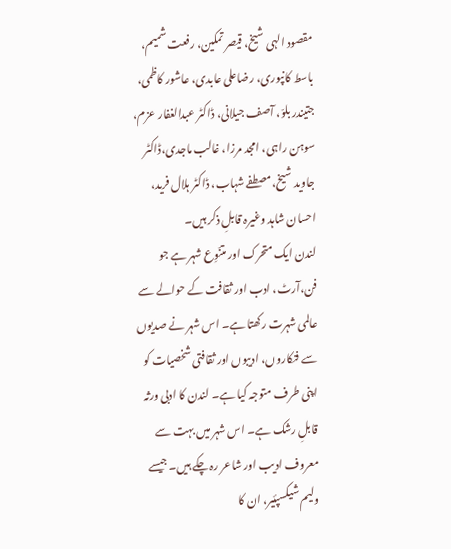مقصود الہی شیخ، قیصر تمکین، رفعت شمیم، باسط کانپوری، رضاعلی عابدی، عاشور کاظمی، جتیندر بلوّ، آصف جیلانی، ڈاکٹر عبدالغفار عزم، سوہن راہی، امجد مرزا، غالب ماجدی،ڈاکٹر جاوید شیخ،مصطفے شہاب، ڈاکٹر ہلال فرید، احسان شاہد وغیرہ قابلِ ذکر ہیں۔
لندن ایک متحرک اور متنّوِع شہر ہے جو فن،آرٹ، ادب اور ثقافت کے حوالے سے عالمی شہرت رکھتا ہے۔ اس شہر نے صدیوں سے فنکاروں، ادیبوں اور ثقافتی شخصیات کو اپنی طرف متوجہ کیا ہے۔ لندن کا ادبی ورثہ قابلِ رشک ہے۔ اس شہر میں بہت سے معروف ادیب اور شاعر رہ چکے ہیں۔ جیسے ولیم شیکسپئیر، ان کا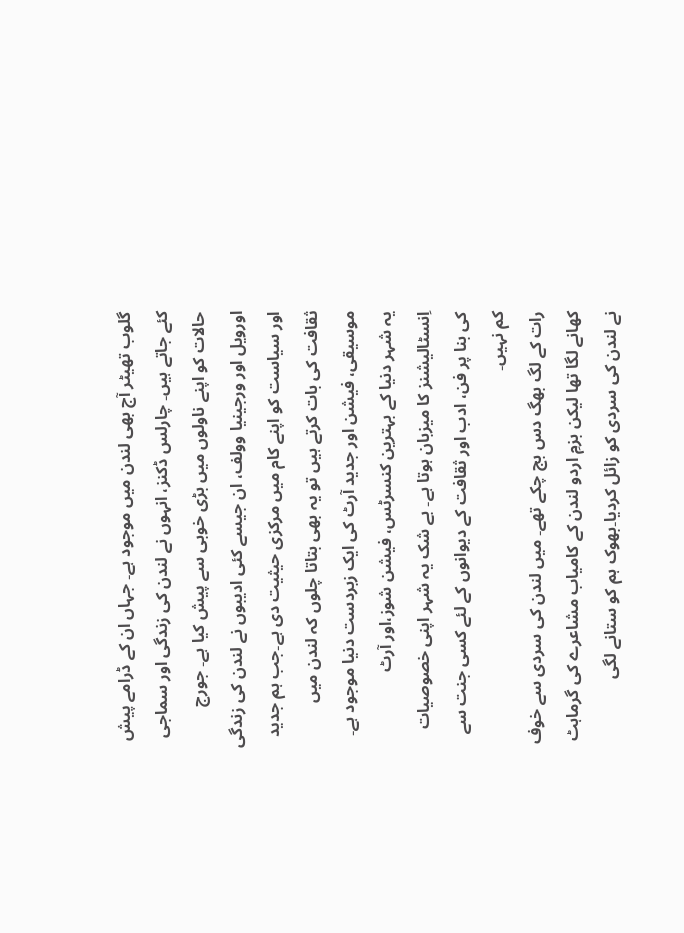گلوب تھیٹر آج بھی لندن میں موجود ہے۔ جہاں ان کے ڈرامے پیش کئے جاتے ہیں۔ چارلس ڈکنز، انہوں نے لندن کی زندگی اور سماجی حالات کو اپنے ناولوں میں بڑی خوبی سے پیش کیا ہے۔ جورج اورویل اور ورجینیا وولف، ان جیسے کئی ادیبوں نے لندن کی زندگی اور سیاست کو اپنے کام میں مرکزی حیثیت دی ہے۔جب ہم جدید ثقافت کی بات کرتے ہیں تو یہ بھی بتاتا چلوں کہ لندن میں موسیقی، فیشن اور جدید آرٹ کی ایک زبردست دنیا موجود ہے۔ یہ شہر دنیا کے بہترین کنسرٹس، فیشن شوز،اور آرٹ اِنسٹالیشنز کا میزبان ہوتا ہے۔ بے شک یہ شہر اپنی خصوصیات کی بنا پر فن، ادب اور ثقافت کے دیوانوں کے لئے کسی جنت سے کم نہیں۔
رات کے لگ بھگ دس بج چکے تھے۔ میں لندن کی سردی سے خوف کھانے لگا تھا لیکن بزمِ اردو لندن کے کامیاب مشاعرے کی گرماہٹ نے لندن کی سردی کو زائل کردیا۔بھوک ہم کو ستانے لگی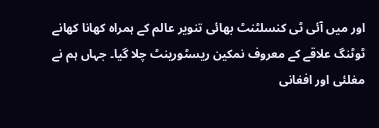اور میں آئی ٹی کنسلٹنٹ بھائی تنویر عالم کے ہمراہ کھانا کھانے ٹوٹنگ علاقے کے معروف نمکین ریسٹورینٹ چلا گیا۔ جہاں ہم نے مغلئی اور افغانی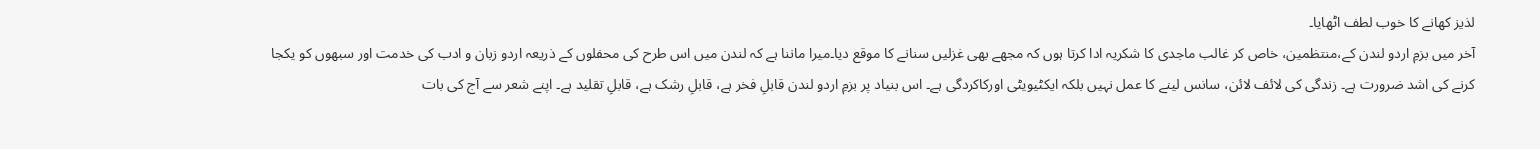لذیز کھانے کا خوب لطف اٹھایا۔
آخر میں بزمِ اردو لندن کے،منتظمین، خاص کر غالب ماجدی کا شکریہ ادا کرتا ہوں کہ مجھے بھی غزلیں سنانے کا موقع دیا۔میرا ماننا ہے کہ لندن میں اس طرح کی محفلوں کے ذریعہ اردو زبان و ادب کی خدمت اور سبھوں کو یکجا کرنے کی اشد ضرورت ہے۔ زندگی کی لائف لائن، سانس لینے کا عمل نہیں بلکہ ایکٹیویٹی اورکاکردگی ہے۔ اس بنیاد پر بزمِ اردو لندن قابلِ فخر ہے، قابلِ رشک ہے، قابلِ تقلید ہے۔ اپنے شعر سے آج کی بات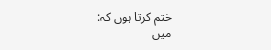ختم کرتا ہوں کہ:
میں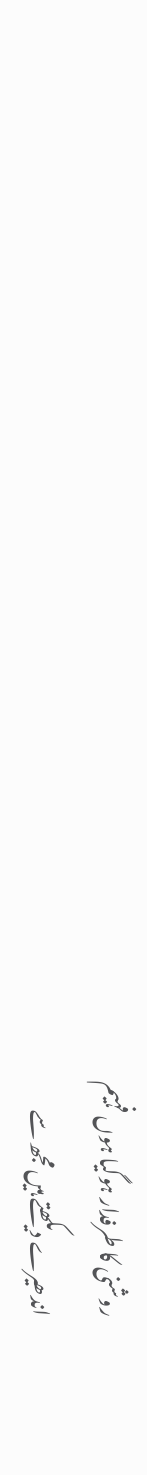روشنی کا طرفدار ہوگیا ہوں فہیم
اندھیرے دیکھتے ہیں مجھ سے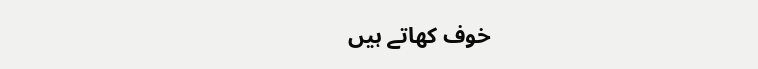خوف کھاتے ہیں